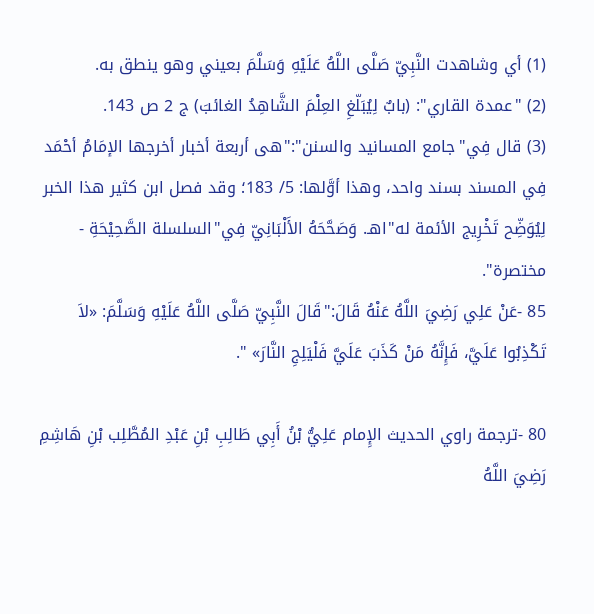(1) أي وشاهدت النَّبِيّ صَلَّى اللَّهُ عَلَيْهِ وَسَلَّمَ بعيني وهو ينطق به.
(2) "عمدة القاري": (بابٌ لِيُبَلّغِ العِلْمَ الشَّاهِدُ الغائبَ) ج 2 ص 143.
(3) قال فِي"جامع المسانيد والسنن":"هى أربعة أخبار أخرجها الإمَامُ أحْمَد فِي المسند بسند واحد، وهذا أوَّلها: 5/ 183؛ وقد فصل ابن كثير هذا الخبر لِيُوَضِّح تَخْرِيج الأئمة له"اهـ. وَصَحَّحَهُ الأَلْبَانِيّ فِي"السلسلة الصَّحِيْحَةِ - مختصرة".
85 -عَنْ عَلِي رَضِيَ اللَّهُ عَنْهُ قَالَ:"قَالَ النَّبِيّ صَلَّى اللَّهُ عَلَيْهِ وَسَلَّمَ: «لاَ تَكْذِبُوا عَلَيَّ، فَإِنَّهُ مَنْ كَذَبَ عَلَيَّ فَلْيَلِجِ النَّارَ» ".

80 -ترجمة راوي الحديث الإِمام عَلِيُّ بْنُ أَبِي طَالِبِ بْنِ عَبْدِ المُطَّلِب بْنِ هَاشِمِ رَضِيَ اللَّهُ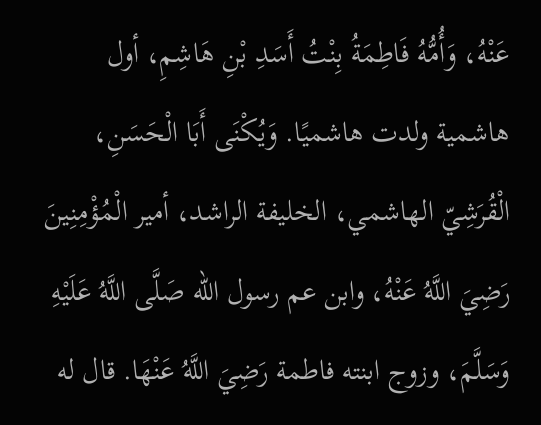عَنْهُ، وَأُمُّهُ فَاطِمَةُ بِنْتُ أَسَدِ بْنِ هَاشِمِ، أول هاشمية ولدت هاشميًا. وَيُكْنَى أَبَا الْحَسَنِ، الْقُرَشِيّ الهاشمي، الخليفة الراشد، أمير الْمُؤْمِنِينَ رَضِيَ اللَّهُ عَنْهُ، وابن عم رسول الله صَلَّى اللَّهُ عَلَيْهِ وَسَلَّمَ، وزوج ابنته فاطمة رَضِيَ اللَّهُ عَنْهَا. قال له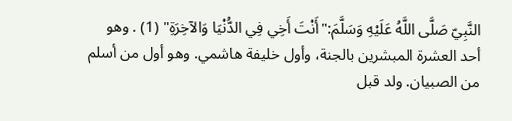النَّبِيّ صَلَّى اللَّهُ عَلَيْهِ وَسَلَّمَ:"أَنْتَ أَخِي فِي الدُّنْيَا وَالآخِرَةِ" (1) . وهو أحد العشرة المبشرين بالجنة، وأول خليفة هاشمي. وهو أول من أسلم من الصبيان. ولد قبل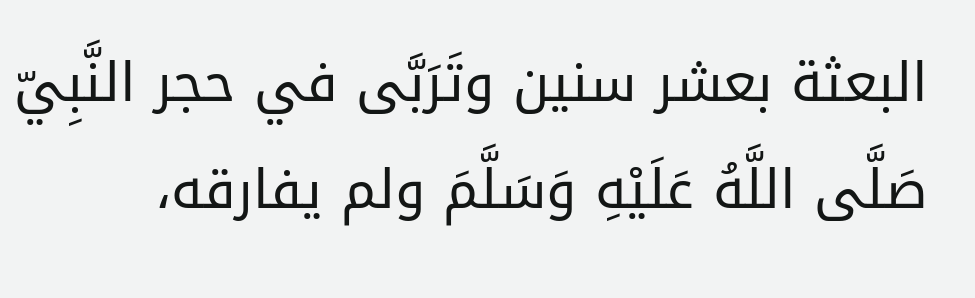البعثة بعشر سنين وتَرَبَّى في حجر النَّبِيّ صَلَّى اللَّهُ عَلَيْهِ وَسَلَّمَ ولم يفارقه،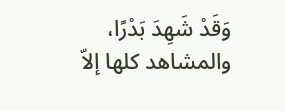وَقَدْ شَهِدَ بَدْرًا، والمشاهد كلها إلاّ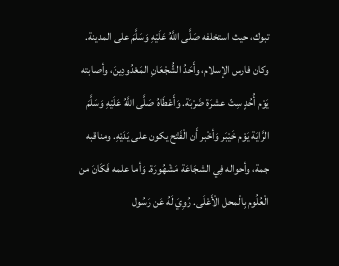تبوك، حيث استخلفه صَلَّى اللَّهُ عَلَيْهِ وَسَلَّمَ على المدينة. وكان فارس الإسلام، وأَحَدُ الشُّجْعَانِ المَعْدُودِينَ، وأصابته يَوْم أُحُدٍ سِتّ عشرَة ضَرْبَة. وَأَعْطَاهُ صَلَّى اللَّهُ عَلَيْهِ وَسَلَّمَ الرَّايَة يَوْم خَيْبَر وَأخْبر أَن الْفَتْح يكون على يَدَيْهِ. ومناقبه جمة، وأحواله فِي الشجَاعَة مَشْهُورَة. وَأما علمه فَكَانَ من الْعُلُوم بِالْمحل الْأَعْلَى. رُوِيَ لَهُ عَن رَسُول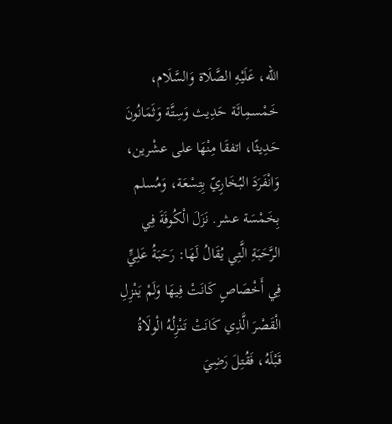الله، عَلَيْهِ الصَّلَاة وَالسَّلَام، خَمْسمِائَة حَدِيث وَسِتَّة وَثَمَانُونَ حَدِيثًا، اتفقَا مِنْهَا على عشْرين، وَانْفَرَدَ البُخَارِيّ بِتِسْعَة، وَمُسلم بِخَمْسَة عشر. نَزَلَ الْكُوفَةَ فِي الرَّحَبَةِ الَّتِي يُقَالُ لَهَا: رَحَبَةُ عَلِيٍّ فِي أَخْصَاصٍ كَانَتْ فِيهَا وَلَمْ يَنْزِلِ الْقَصْرَ الَّذِي كَانَتْ تَنْزِلُهُ الْولَاةُ قَبْلَهُ، فَقُتِلَ رَضِيَ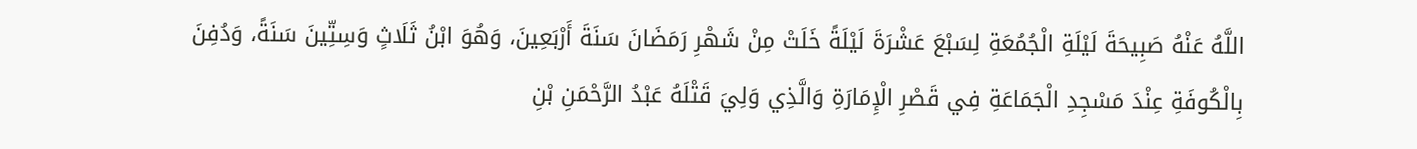اللَّهُ عَنْهُ صَبِيحَةَ لَيْلَةِ الْجُمُعَةِ لِسَبْعَ عَشْرَةَ لَيْلَةً خَلَتْ مِنْ شَهْرِ رَمَضَانَ سَنَةَ أَرْبَعِينَ، وَهُوَ ابْنُ ثَلَاثٍ وَسِتِّينَ سَنَةً، وَدُفِنَ بِالْكُوفَةِ عِنْدَ مَسْجِدِ الْجَمَاعَةِ فِي قَصْرِ الْإِمَارَةِ وَالَّذِي وَلِيَ قَتْلَهُ عَبْدُ الرَّحْمَنِ بْنِ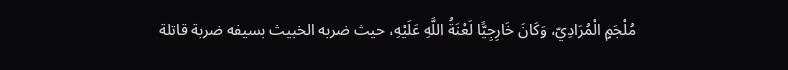مُلْجَمٍ الْمُرَادِيّ، وَكَانَ خَارِجِيًّا لَعْنَةُ اللَّهِ عَلَيْهِ، حيث ضربه الخبيث بسيفه ضربة قاتلة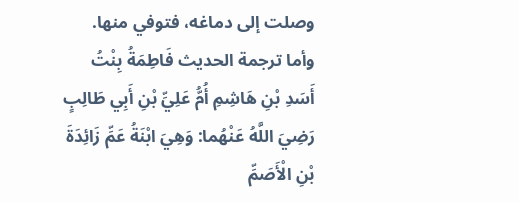وصلت إلى دماغه، فتوفي منها.
وأما ترجمة الحديث فَاطِمَةُ بِنْتُ أَسَدِ بْنِ هَاشِمِ أُمُّ عَلِيِّ بْنِ أَبِي طَالِبٍ رَضِيَ اللَّهُ عَنْهُما: وَهِيَ ابْنَةُ عَمِّ زَائِدَةَ بْنِ الْأَصَمِّ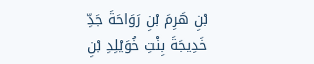بْنِ هَرِمَ بْنِ رَوَاحَةَ جَدِّ خَدِيجَةَ بِنْتِ خُوَيْلِدِ بْنِ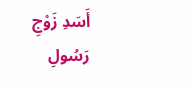أَسَدِ زَوْجِ رَسُولِ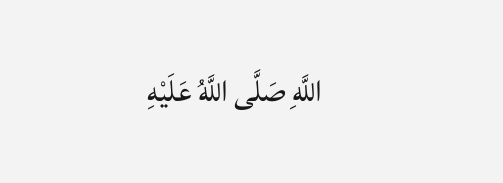اللَّهِ صَلَّى اللَّهُ عَلَيْهِ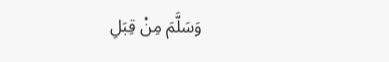وَسَلَّمَ مِنْ قِبَلِ